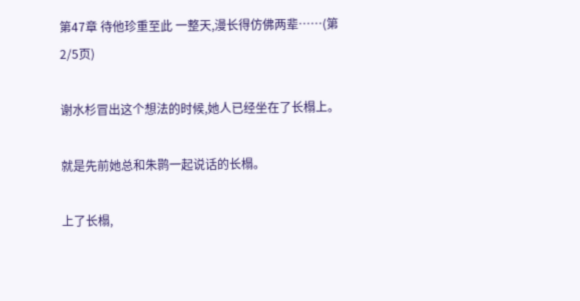第47章 待他珍重至此 一整天,漫长得仿佛两辈……(第2/5页)

谢水杉冒出这个想法的时候,她人已经坐在了长榻上。

就是先前她总和朱鹮一起说话的长榻。

上了长榻,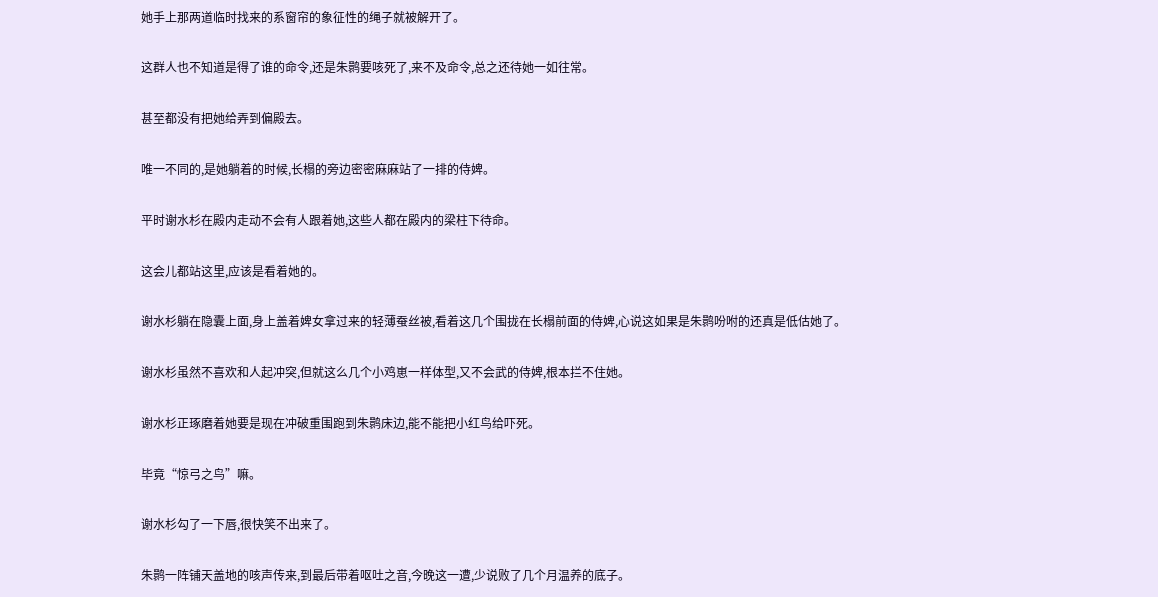她手上那两道临时找来的系窗帘的象征性的绳子就被解开了。

这群人也不知道是得了谁的命令,还是朱鹮要咳死了,来不及命令,总之还待她一如往常。

甚至都没有把她给弄到偏殿去。

唯一不同的,是她躺着的时候,长榻的旁边密密麻麻站了一排的侍婢。

平时谢水杉在殿内走动不会有人跟着她,这些人都在殿内的梁柱下待命。

这会儿都站这里,应该是看着她的。

谢水杉躺在隐囊上面,身上盖着婢女拿过来的轻薄蚕丝被,看着这几个围拢在长榻前面的侍婢,心说这如果是朱鹮吩咐的还真是低估她了。

谢水杉虽然不喜欢和人起冲突,但就这么几个小鸡崽一样体型,又不会武的侍婢,根本拦不住她。

谢水杉正琢磨着她要是现在冲破重围跑到朱鹮床边,能不能把小红鸟给吓死。

毕竟“惊弓之鸟”嘛。

谢水杉勾了一下唇,很快笑不出来了。

朱鹮一阵铺天盖地的咳声传来,到最后带着呕吐之音,今晚这一遭,少说败了几个月温养的底子。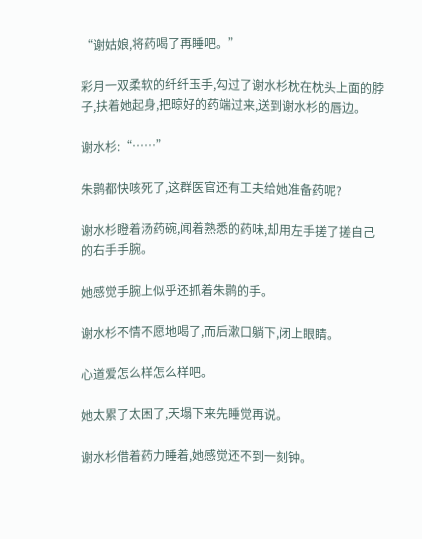“谢姑娘,将药喝了再睡吧。”

彩月一双柔软的纤纤玉手,勾过了谢水杉枕在枕头上面的脖子,扶着她起身,把晾好的药端过来,送到谢水杉的唇边。

谢水杉:“……”

朱鹮都快咳死了,这群医官还有工夫给她准备药呢?

谢水杉瞪着汤药碗,闻着熟悉的药味,却用左手搓了搓自己的右手手腕。

她感觉手腕上似乎还抓着朱鹮的手。

谢水杉不情不愿地喝了,而后漱口躺下,闭上眼睛。

心道爱怎么样怎么样吧。

她太累了太困了,天塌下来先睡觉再说。

谢水杉借着药力睡着,她感觉还不到一刻钟。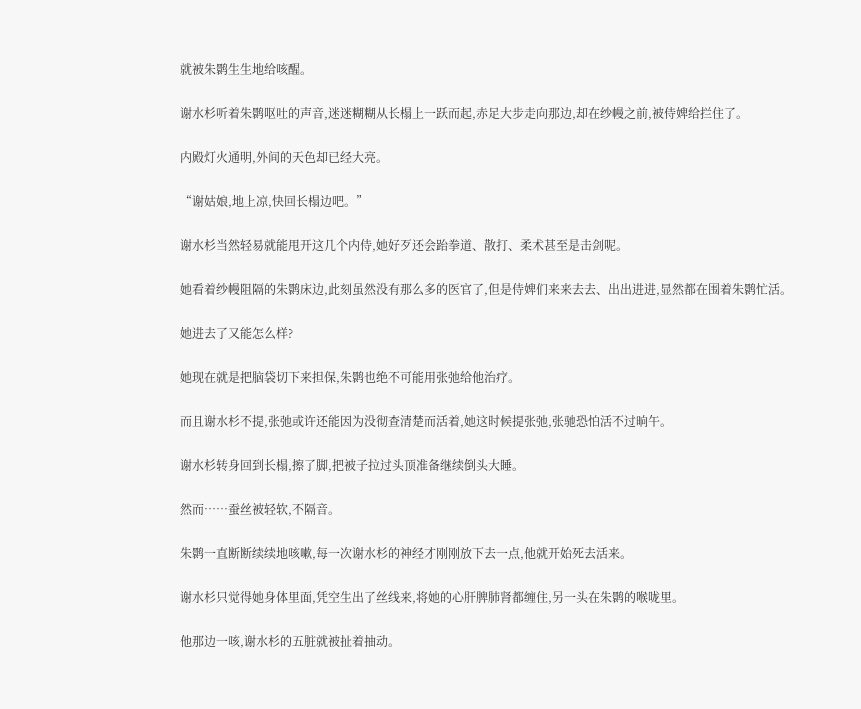就被朱鹮生生地给咳醒。

谢水杉听着朱鹮呕吐的声音,迷迷糊糊从长榻上一跃而起,赤足大步走向那边,却在纱幔之前,被侍婢给拦住了。

内殿灯火通明,外间的天色却已经大亮。

“谢姑娘,地上凉,快回长榻边吧。”

谢水杉当然轻易就能甩开这几个内侍,她好歹还会跆拳道、散打、柔术甚至是击剑呢。

她看着纱幔阻隔的朱鹮床边,此刻虽然没有那么多的医官了,但是侍婢们来来去去、出出进进,显然都在围着朱鹮忙活。

她进去了又能怎么样?

她现在就是把脑袋切下来担保,朱鹮也绝不可能用张弛给他治疗。

而且谢水杉不提,张弛或许还能因为没彻查清楚而活着,她这时候提张弛,张驰恐怕活不过晌午。

谢水杉转身回到长榻,擦了脚,把被子拉过头顶准备继续倒头大睡。

然而……蚕丝被轻软,不隔音。

朱鹮一直断断续续地咳嗽,每一次谢水杉的神经才刚刚放下去一点,他就开始死去活来。

谢水杉只觉得她身体里面,凭空生出了丝线来,将她的心肝脾肺肾都缠住,另一头在朱鹮的喉咙里。

他那边一咳,谢水杉的五脏就被扯着抽动。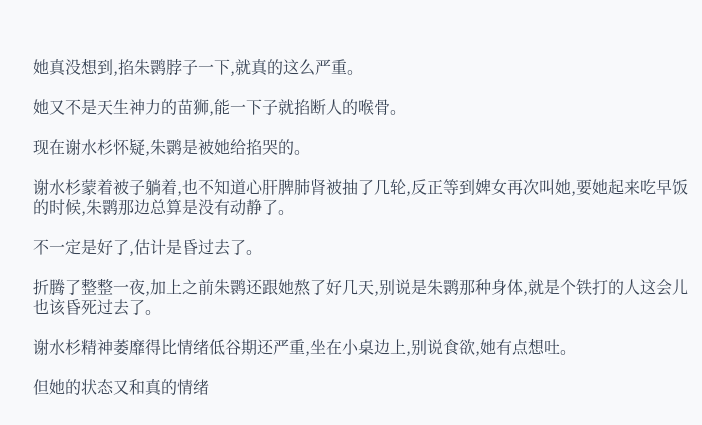她真没想到,掐朱鹮脖子一下,就真的这么严重。

她又不是天生神力的苗狮,能一下子就掐断人的喉骨。

现在谢水杉怀疑,朱鹮是被她给掐哭的。

谢水杉蒙着被子躺着,也不知道心肝脾肺肾被抽了几轮,反正等到婢女再次叫她,要她起来吃早饭的时候,朱鹮那边总算是没有动静了。

不一定是好了,估计是昏过去了。

折腾了整整一夜,加上之前朱鹮还跟她熬了好几天,别说是朱鹮那种身体,就是个铁打的人这会儿也该昏死过去了。

谢水杉精神萎靡得比情绪低谷期还严重,坐在小桌边上,别说食欲,她有点想吐。

但她的状态又和真的情绪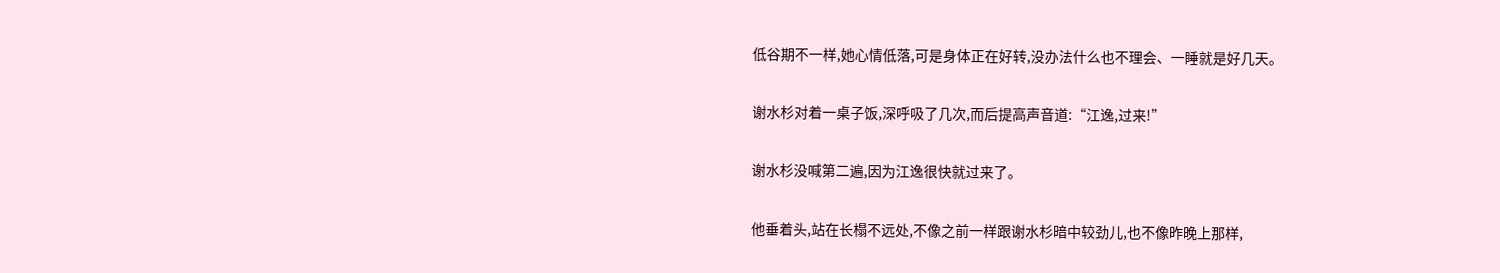低谷期不一样,她心情低落,可是身体正在好转,没办法什么也不理会、一睡就是好几天。

谢水杉对着一桌子饭,深呼吸了几次,而后提高声音道:“江逸,过来!”

谢水杉没喊第二遍,因为江逸很快就过来了。

他垂着头,站在长榻不远处,不像之前一样跟谢水杉暗中较劲儿,也不像昨晚上那样,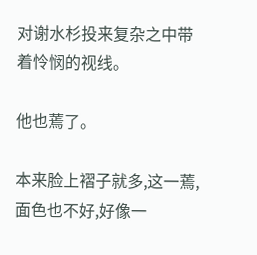对谢水杉投来复杂之中带着怜悯的视线。

他也蔫了。

本来脸上褶子就多,这一蔫,面色也不好,好像一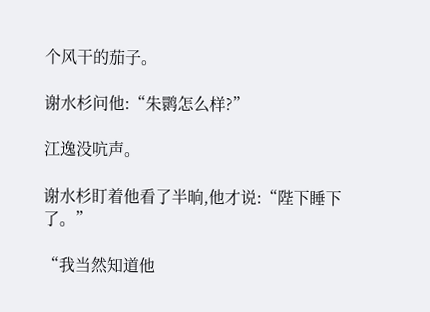个风干的茄子。

谢水杉问他:“朱鹮怎么样?”

江逸没吭声。

谢水杉盯着他看了半晌,他才说:“陛下睡下了。”

“我当然知道他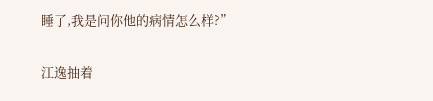睡了,我是问你他的病情怎么样?”

江逸抽着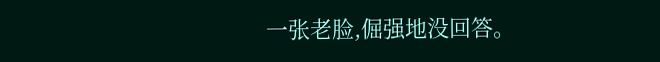一张老脸,倔强地没回答。